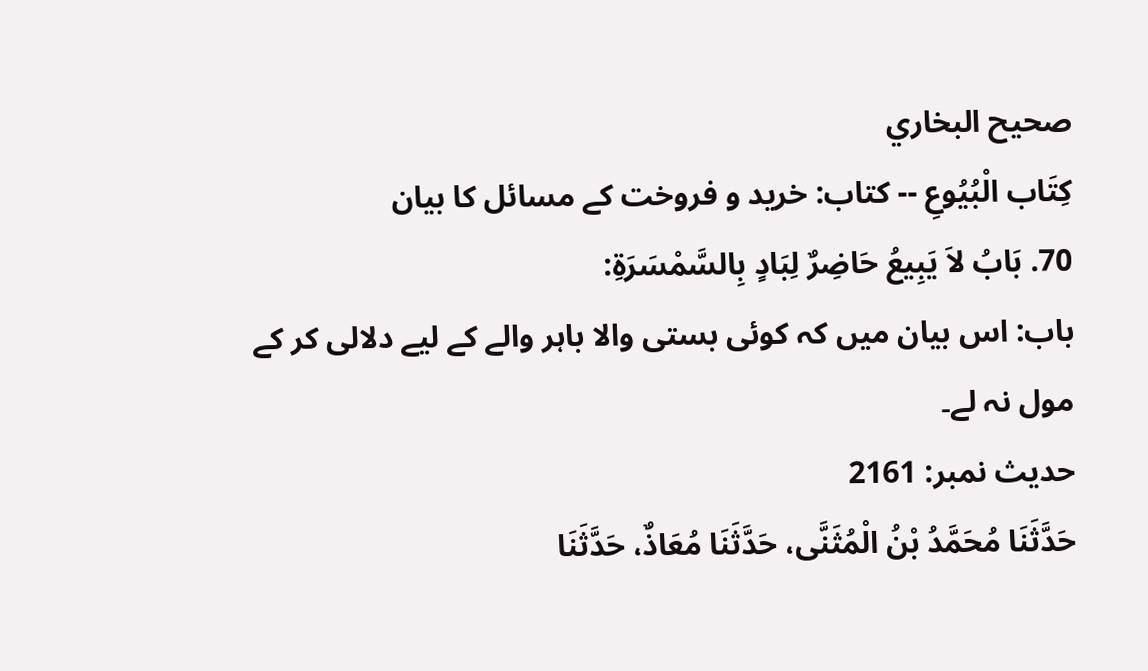صحيح البخاري
كِتَاب الْبُيُوعِ -- کتاب: خرید و فروخت کے مسائل کا بیان
70. بَابُ لاَ يَبِيعُ حَاضِرٌ لِبَادٍ بِالسَّمْسَرَةِ:
باب: اس بیان میں کہ کوئی بستی والا باہر والے کے لیے دلالی کر کے مول نہ لے۔
حدیث نمبر: 2161
حَدَّثَنَا مُحَمَّدُ بْنُ الْمُثَنَّى، حَدَّثَنَا مُعَاذٌ، حَدَّثَنَا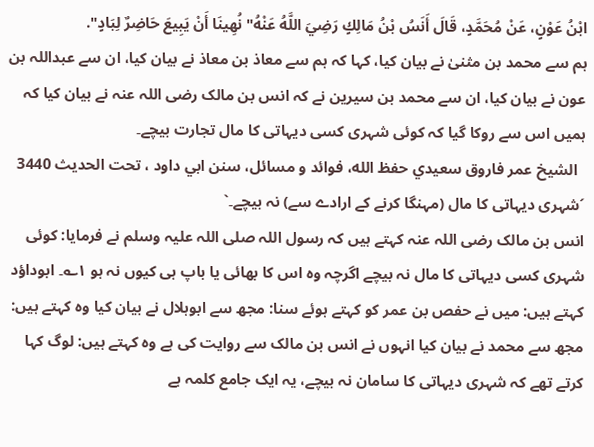ابْنُ عَوْنٍ، عَنْ مُحَمَّدٍ، قَالَ أَنَسُ بْنُ مَالِكٍ رَضِيَ اللَّهُ عَنْهُ" نُهِينَا أَنْ يَبِيعَ حَاضِرٌ لِبَادٍ".
ہم سے محمد بن مثنیٰ نے بیان کیا، کہا کہ ہم سے معاذ بن معاذ نے بیان کیا، ان سے عبداللہ بن عون نے بیان کیا، ان سے محمد بن سیرین نے کہ انس بن مالک رضی اللہ عنہ نے بیان کیا کہ ہمیں اس سے روکا گیا کہ کوئی شہری کسی دیہاتی کا مال تجارت بیچے۔
  الشيخ عمر فاروق سعيدي حفظ الله، فوائد و مسائل، سنن ابي داود ، تحت الحديث 3440
´شہری دیہاتی کا مال (مہنگا کرنے کے ارادے سے) نہ بیچے۔`
انس بن مالک رضی اللہ عنہ کہتے ہیں کہ رسول اللہ صلی اللہ علیہ وسلم نے فرمایا: کوئی شہری کسی دیہاتی کا مال نہ بیچے اگرچہ وہ اس کا بھائی یا باپ ہی کیوں نہ ہو ۱؎۔ ابوداؤد کہتے ہیں: میں نے حفص بن عمر کو کہتے ہوئے سنا: مجھ سے ابوہلال نے بیان کیا وہ کہتے ہیں: مجھ سے محمد نے بیان کیا انہوں نے انس بن مالک سے روایت کی ہے وہ کہتے ہیں: لوگ کہا کرتے تھے کہ شہری دیہاتی کا سامان نہ بیچے، یہ ایک جامع کلمہ ہے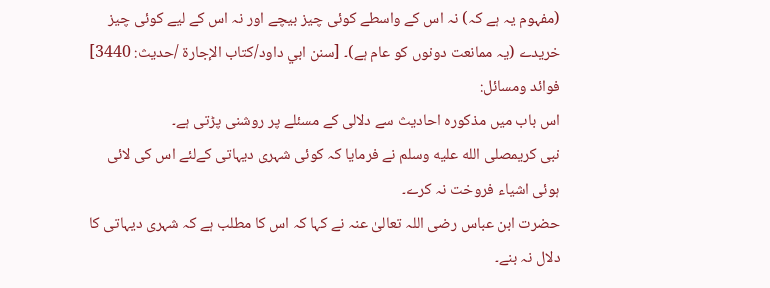(مفہوم یہ ہے کہ) نہ اس کے واسطے کوئی چیز بیچے اور نہ اس کے لیے کوئی چیز خریدے (یہ ممانعت دونوں کو عام ہے)۔ [سنن ابي داود/كتاب الإجارة /حدیث: 3440]
فوائد ومسائل:
اس باب میں مذکورہ احادیث سے دلالی کے مسئلے پر روشنی پڑتی ہے۔
نبی کریمصلى الله عليه وسلم نے فرمایا کہ کوئی شہری دیہاتی کےلئے اس کی لائی ہوئی اشیاء فروخت نہ کرے۔
حضرت ابن عباس رضی اللہ تعالیٰ عنہ نے کہا کہ اس کا مطلب ہے کہ شہری دیہاتی کا دلال نہ بنے۔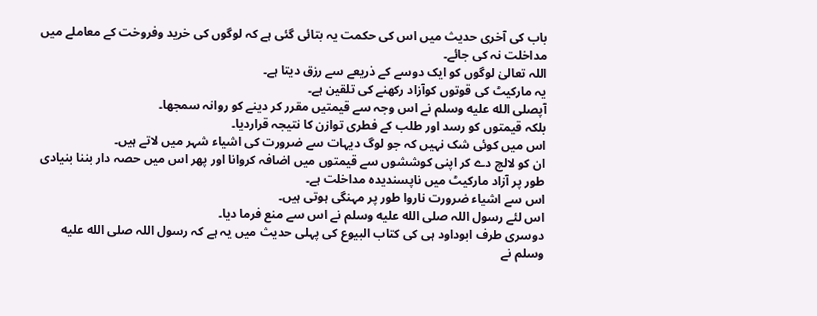باب کی آخری حدیث میں اس کی حکمت یہ بتائی گئی ہے کہ لوگوں کی خرید وفروخت کے معاملے میں مداخلت نہ کی جائے۔
اللہ تعالیٰ لوگوں کو ایک دوسے کے ذریعے سے رزق دیتا ہے۔
یہ مارکیٹ کی قوتوں کوآزاد رکھنے کی تلقین ہے۔
آپصلى الله عليه وسلم نے اس وجہ سے قیمتیں مقرر کر دینے کو روانہ سمجھا۔
بلکہ قیمتوں کو رسد اور طلب کے فطری توازن کا نتیجہ قراردیا۔
اس میں کوئی شک نہیں کہ جو لوگ دیہات سے ضرورت کی اشیاء شہر میں لاتے ہیں۔
ان کو لالچ دے کر اپنی کوششوں سے قیمتوں میں اضافہ کروانا اور پھر اس میں حصہ دار بننا بنیادی طور پر آزاد مارکیٹ میں ناپسندیدہ مداخلت ہے۔
اس سے اشیاء ضرورت ناروا طور پر مہنگی ہوتی ہیں۔
اس لئے رسول اللہ صلى الله عليه وسلم نے اس سے منع فرما دیا۔
دوسری طرف ابوداود ہی کی کتاب البیوع کی پہلی حدیث میں یہ ہے کہ رسول اللہ صلى الله عليه وسلم نے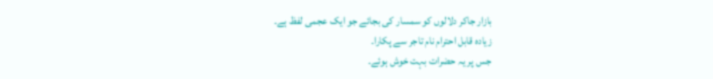بازار جاکر دلالوں کو سمسار کی بجائے جو ایک عجمی لفظ ہے۔
زیادہ قابل احترام نام تاجر سے پکارا۔
جس پر یہ حضرات بہت خوش ہوئے۔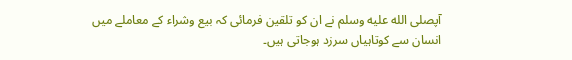آپصلى الله عليه وسلم نے ان کو تلقین فرمائی کہ بیع وشراء کے معاملے میں انسان سے کوتاہیاں سرزد ہوجاتی ہیں۔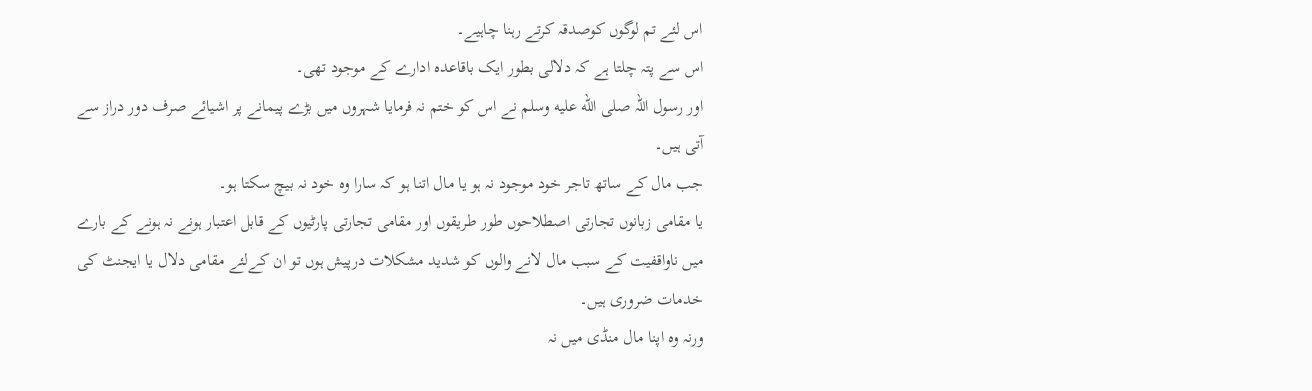اس لئے تم لوگوں کوصدقہ کرتے رہنا چاہیے۔
اس سے پتہ چلتا ہے کہ دلالی بطور ایک باقاعدہ ادارے کے موجود تھی۔
اور رسول اللہ صلى الله عليه وسلم نے اس کو ختم نہ فرمایا شہروں میں بڑے پیمانے پر اشیائے صرف دور دراز سے آتی ہیں۔
جب مال کے ساتھ تاجر خود موجود نہ ہو یا مال اتنا ہو کہ سارا وہ خود نہ بیچ سکتا ہو۔
یا مقامی زبانوں تجارتی اصطلاحوں طور طریقوں اور مقامی تجارتی پارٹیوں کے قابل اعتبار ہونے نہ ہونے کے بارے میں ناواقفیت کے سبب مال لانے والوں کو شدید مشکلات درپیش ہوں تو ان کےلئے مقامی دلال یا ایجنٹ کی خدمات ضروری ہیں۔
ورنہ وہ اپنا مال منڈی میں نہ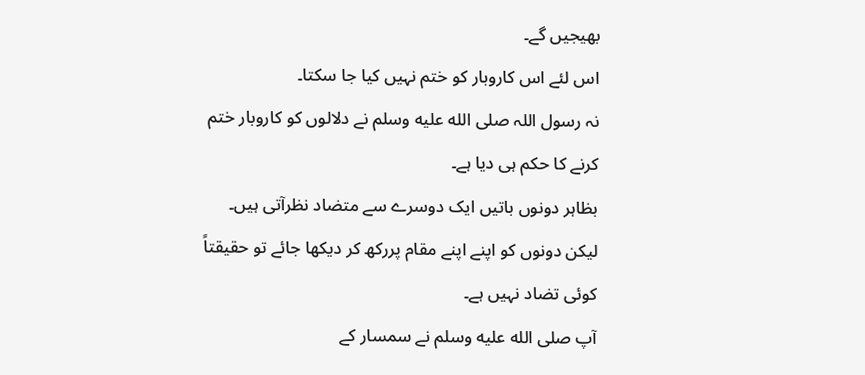بھیجیں گے۔
اس لئے اس کاروبار کو ختم نہیں کیا جا سکتا۔
نہ رسول اللہ صلى الله عليه وسلم نے دلالوں کو کاروبار ختم کرنے کا حکم ہی دیا ہے۔
بظاہر دونوں باتیں ایک دوسرے سے متضاد نظرآتی ہیں۔
لیکن دونوں کو اپنے اپنے مقام پررکھ کر دیکھا جائے تو حقیقتاً کوئی تضاد نہیں ہے۔
آپ صلى الله عليه وسلم نے سمسار کے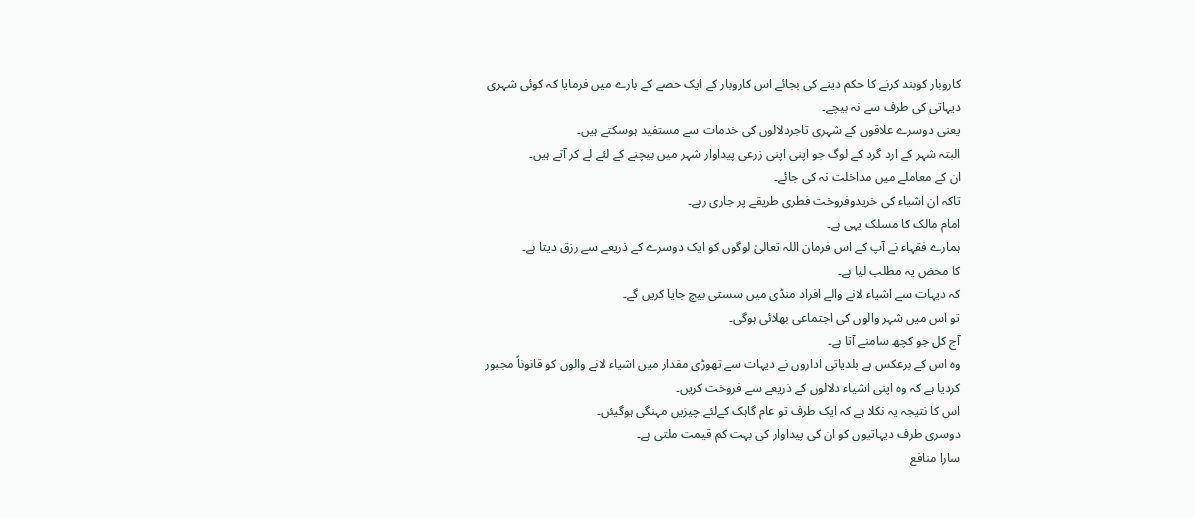کاروبار کوبند کرنے کا حکم دینے کی بجائے اس کاروبار کے ایک حصے کے بارے میں فرمایا کہ کوئی شہری دیہاتی کی طرف سے نہ بیچے۔
یعنی دوسرے علاقوں کے شہری تاجردلالوں کی خدمات سے مستفید ہوسکتے ہیں۔
البتہ شہر کے ارد گرد کے لوگ جو اپنی اپنی زرعی پیداوار شہر میں بیچنے کے لئے لے کر آتے ہیں۔
ان کے معاملے میں مداخلت نہ کی جائے۔
تاکہ ان اشیاء کی خریدوفروخت فطری طریقے پر جاری رہے۔
امام مالک کا مسلک یہی ہے۔
ہمارے فقہاء نے آپ کے اس فرمان اللہ تعالیٰ لوگوں کو ایک دوسرے کے ذریعے سے رزق دیتا ہے۔
کا محض یہ مطلب لیا ہے۔
کہ دیہات سے اشیاء لانے والے افراد منڈی میں سستی بیچ جایا کریں گے۔
تو اس میں شہر والوں کی اجتماعی بھلائی ہوگی۔
آج کل جو کچھ سامنے آتا ہے۔
وہ اس کے برعکس ہے بلدیاتی اداروں نے دیہات سے تھوڑی مقدار میں اشیاء لانے والوں کو قانوناً مجبور کردیا ہے کہ وہ اپنی اشیاء دلالوں کے ذریعے سے فروخت کریں۔
اس کا نتیجہ یہ نکلا ہے کہ ایک طرف تو عام گاہک کےلئے چیزیں مہنگی ہوگیئں۔
دوسری طرف دیہاتیوں کو ان کی پیداوار کی بہت کم قیمت ملتی ہے۔
سارا منافع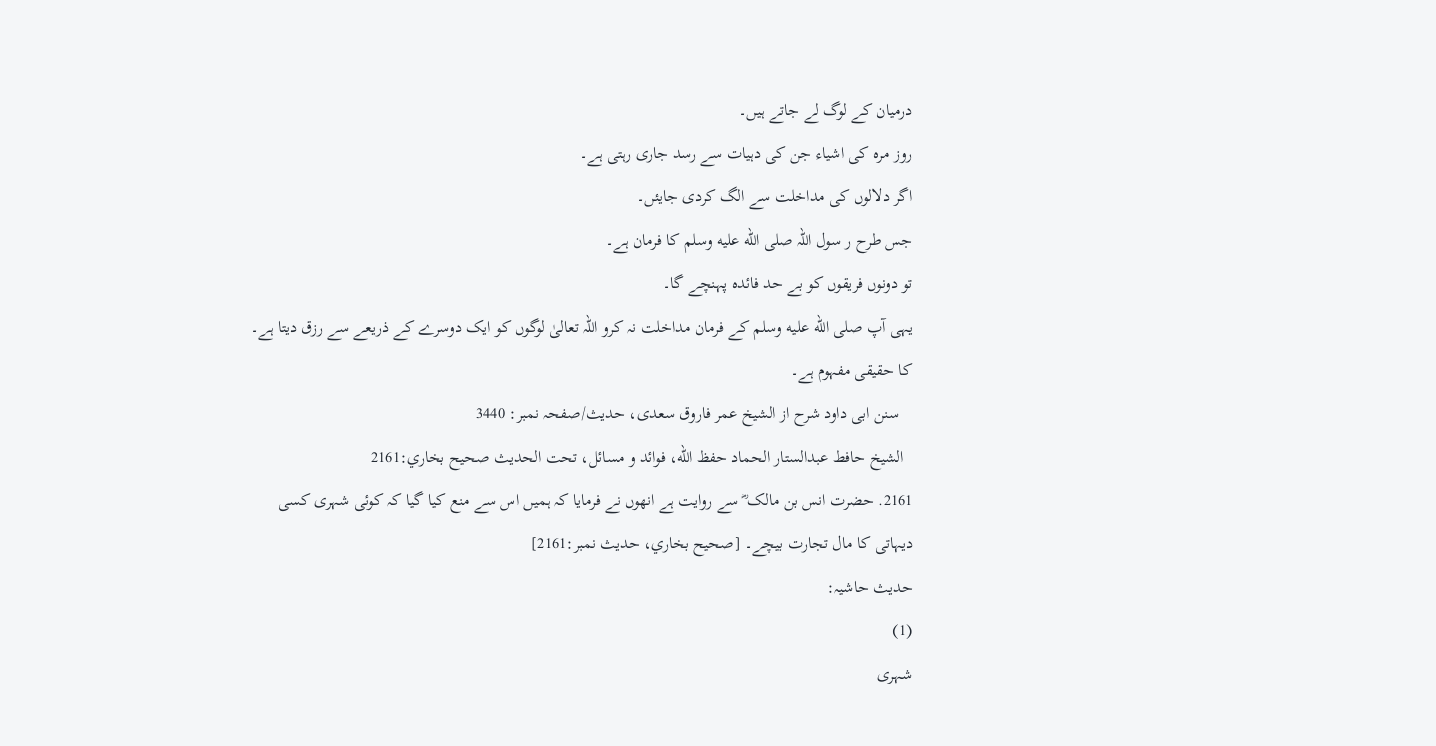درمیان کے لوگ لے جاتے ہیں۔
روز مرہ کی اشیاء جن کی دہیات سے رسد جاری رہتی ہے۔
اگر دلالوں کی مداخلت سے الگ کردی جایئں۔
جس طرح ر سول اللہ صلى الله عليه وسلم کا فرمان ہے۔
تو دونوں فریقوں کو بے حد فائدہ پہنچے گا۔
یہی آپ صلى الله عليه وسلم کے فرمان مداخلت نہ کرو اللہ تعالیٰ لوگوں کو ایک دوسرے کے ذریعے سے رزق دیتا ہے۔
کا حقیقی مفہوم ہے۔
   سنن ابی داود شرح از الشیخ عمر فاروق سعدی، حدیث/صفحہ نمبر: 3440
  الشيخ حافط عبدالستار الحماد حفظ الله، فوائد و مسائل، تحت الحديث صحيح بخاري:2161
2161. حضرت انس بن مالک ؓ سے روایت ہے انھوں نے فرمایا کہ ہمیں اس سے منع کیا گیا کہ کوئی شہری کسی دیہاتی کا مال تجارت بیچے۔ [صحيح بخاري، حديث نمبر:2161]
حدیث حاشیہ:
(1)
شہری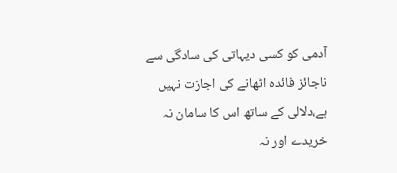آدمی کو کسی دیہاتی کی سادگی سے ناجائز فائدہ اٹھانے کی اجازت نہیں ہے،دلالی کے ساتھ اس کا سامان نہ خریدے اور نہ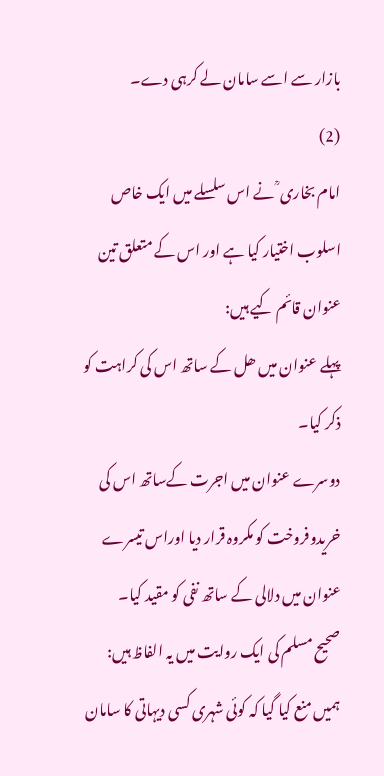بازار سے اسے سامان لے کرہی دے۔
(2)
امام بخاری ؒ نے اس سلسلے میں ایک خاص اسلوب اختیار کیا ہے اور اس کے متعلق تین عنوان قائم کیے ہیں:
پہلے عنوان میں ھل کے ساتھ اس کی کراہت کو ذکر کیا۔
دوسرے عنوان میں اجرت کےساتھ اس کی خریدوفروخت کو مکروہ قرار دیا اوراس تیسرے عنوان میں دلالی کے ساتھ نفی کو مقید کیا۔
صحیح مسلم کی ایک روایت میں یہ الفاظ ہیں:
ہمیں منع کیا گیا کہ کوئی شہری کسی دیہاتی کا سامان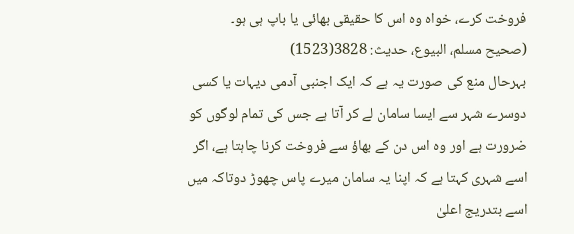فروخت کرے، خواہ وہ اس کا حقیقی بھائی یا باپ ہی ہو۔
(صحیح مسلم، البیوع، حدیث: 3828(1523)
بہرحال منع کی صورت یہ ہے کہ ایک اجنبی آدمی دیہات یا کسی دوسرے شہر سے ایسا سامان لے کر آتا ہے جس کی تمام لوگوں کو ضرورت ہے اور وہ اس دن کے بھاؤ سے فروخت کرنا چاہتا ہے، اگر اسے شہری کہتا ہے کہ اپنا یہ سامان میرے پاس چھوڑ دوتاکہ میں اسے بتدریج اعلیٰ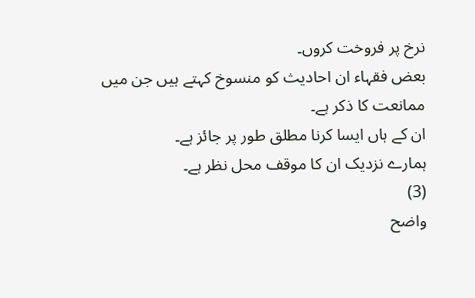نرخ پر فروخت کروں۔
بعض فقہاء ان احادیث کو منسوخ کہتے ہیں جن میں ممانعت کا ذکر ہے۔
ان کے ہاں ایسا کرنا مطلق طور پر جائز ہے۔
ہمارے نزدیک ان کا موقف محل نظر ہے۔
(3)
واضح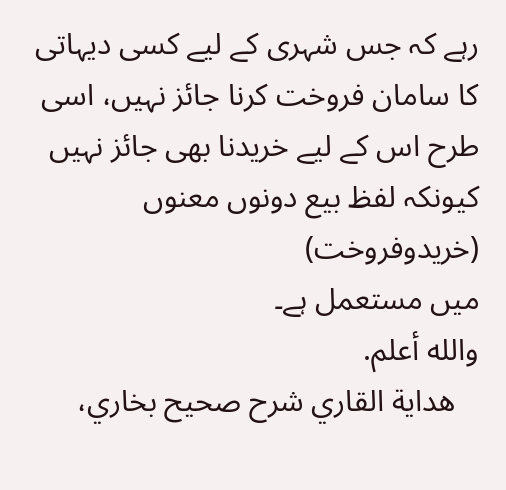رہے کہ جس شہری کے لیے کسی دیہاتی کا سامان فروخت کرنا جائز نہیں، اسی طرح اس کے لیے خریدنا بھی جائز نہیں کیونکہ لفظ بیع دونوں معنوں (خریدوفروخت)
میں مستعمل ہے۔
والله أعلم.
   هداية القاري شرح صحيح بخاري،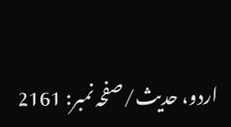اردو، حدیث/صفحہ نمبر: 2161